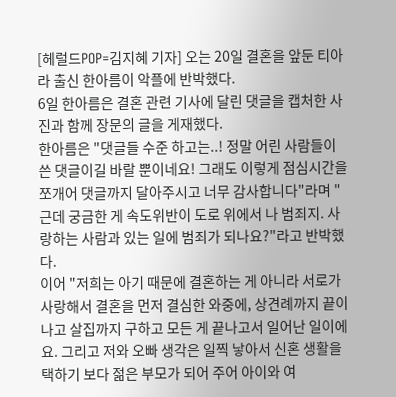[헤럴드POP=김지혜 기자] 오는 20일 결혼을 앞둔 티아라 출신 한아름이 악플에 반박했다.
6일 한아름은 결혼 관련 기사에 달린 댓글을 캡처한 사진과 함께 장문의 글을 게재했다.
한아름은 "댓글들 수준 하고는..! 정말 어린 사람들이 쓴 댓글이길 바랄 뿐이네요! 그래도 이렇게 점심시간을 쪼개어 댓글까지 달아주시고 너무 감사합니다"라며 "근데 궁금한 게 속도위반이 도로 위에서 나 범죄지. 사랑하는 사람과 있는 일에 범죄가 되나요?"라고 반박했다.
이어 "저희는 아기 때문에 결혼하는 게 아니라 서로가 사랑해서 결혼을 먼저 결심한 와중에, 상견례까지 끝이 나고 살집까지 구하고 모든 게 끝나고서 일어난 일이에요. 그리고 저와 오빠 생각은 일찍 낳아서 신혼 생활을 택하기 보다 젊은 부모가 되어 주어 아이와 여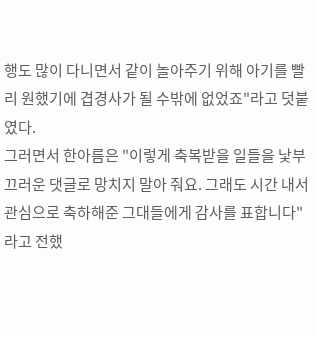행도 많이 다니면서 같이 놀아주기 위해 아기를 빨리 원했기에 겹경사가 될 수밖에 없었죠"라고 덧붙였다.
그러면서 한아름은 "이렇게 축복받을 일들을 낯부끄러운 댓글로 망치지 말아 줘요. 그래도 시간 내서 관심으로 축하해준 그대들에게 감사를 표합니다"라고 전했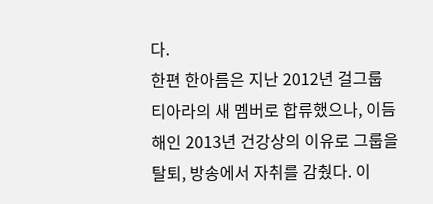다.
한편 한아름은 지난 2012년 걸그룹 티아라의 새 멤버로 합류했으나, 이듬해인 2013년 건강상의 이유로 그룹을 탈퇴, 방송에서 자취를 감췄다. 이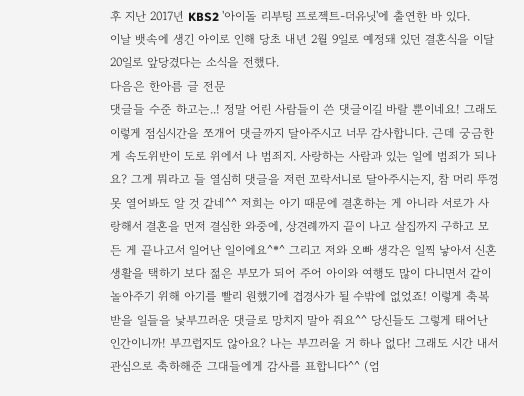후 지난 2017년 KBS2 '아이돌 리부팅 프로젝트-더유닛'에 출연한 바 있다.
이날 뱃속에 생긴 아이로 인해 당초 내년 2월 9일로 예정돼 있던 결혼식을 이달 20일로 앞당겼다는 소식을 전했다.
다음은 한아름 글 전문
댓글들 수준 하고는..! 정말 어린 사람들이 쓴 댓글이길 바랄 뿐이네요! 그래도 이렇게 점심시간을 쪼개어 댓글까지 달아주시고 너무 감사합니다. 근데 궁금한 게 속도위반이 도로 위에서 나 범죄지. 사랑하는 사람과 있는 일에 범죄가 되나요? 그게 뭐라고 들 열심히 댓글을 저런 꼬락서니로 달아주시는지, 참 머리 뚜껑 못 열어봐도 알 것 같네^^ 저희는 아기 때문에 결혼하는 게 아니라 서로가 사랑해서 결혼을 먼저 결심한 와중에, 상견례까지 끝이 나고 살집까지 구하고 모든 게 끝나고서 일어난 일이에요^*^ 그리고 저와 오빠 생각은 일찍 낳아서 신혼 생활을 택하기 보다 젊은 부모가 되어 주어 아이와 여행도 많이 다니면서 같이 놀아주기 위해 아기를 빨리 원했기에 겹경사가 될 수밖에 없었죠! 이렇게 축복받을 일들을 낯부끄러운 댓글로 망치지 말아 줘요^^ 당신들도 그렇게 태어난 인간이니까! 부끄럽지도 않아요? 나는 부끄러울 거 하나 없다! 그래도 시간 내서 관심으로 축하해준 그대들에게 감사를 표합니다^^ (엄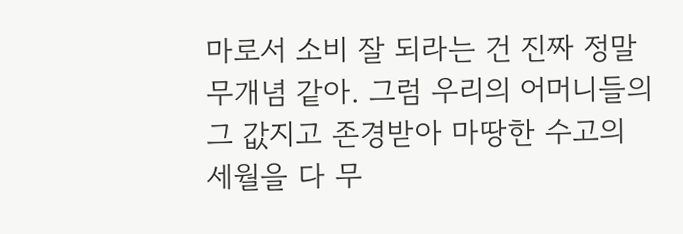마로서 소비 잘 되라는 건 진짜 정말 무개념 같아. 그럼 우리의 어머니들의 그 값지고 존경받아 마땅한 수고의 세월을 다 무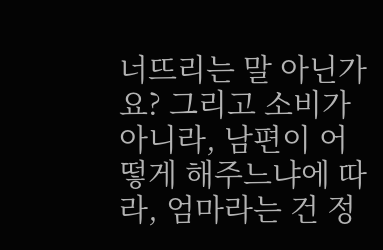너뜨리는 말 아닌가요? 그리고 소비가 아니라, 남편이 어떻게 해주느냐에 따라, 엄마라는 건 정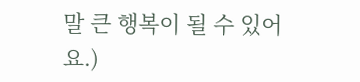말 큰 행복이 될 수 있어요.)